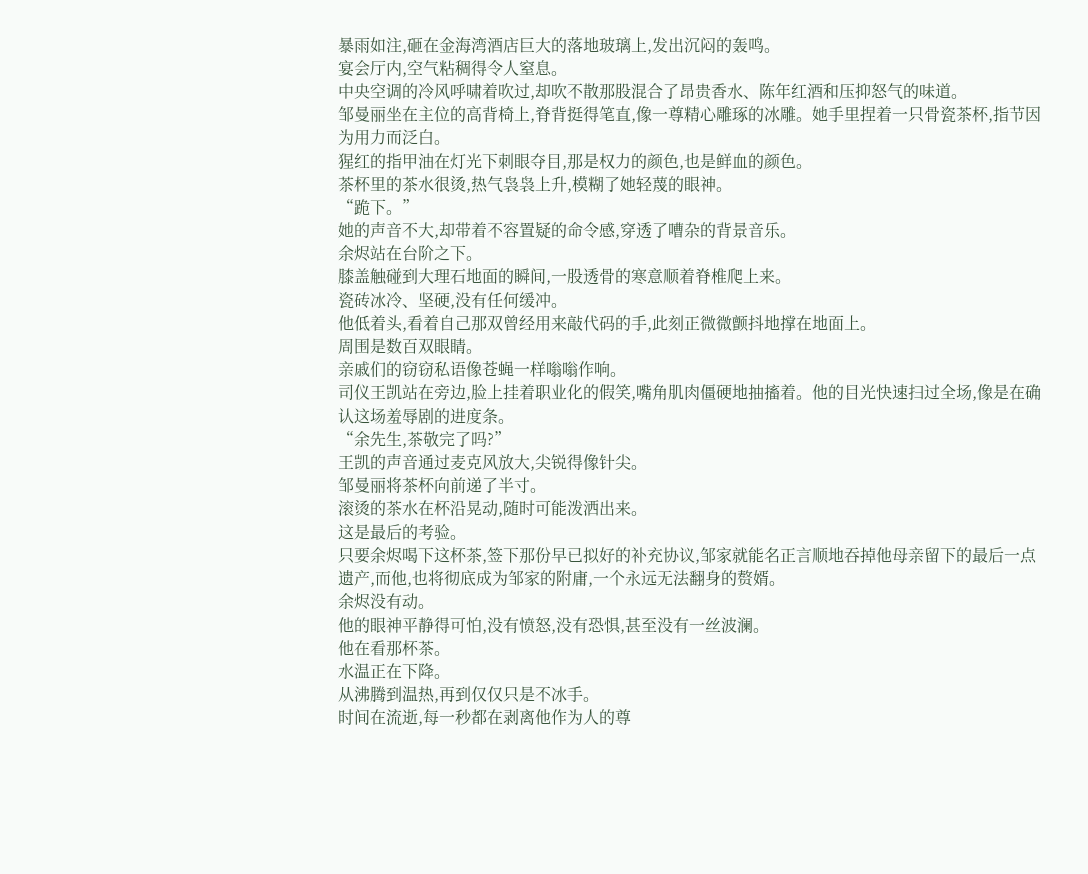暴雨如注,砸在金海湾酒店巨大的落地玻璃上,发出沉闷的轰鸣。
宴会厅内,空气粘稠得令人窒息。
中央空调的冷风呼啸着吹过,却吹不散那股混合了昂贵香水、陈年红酒和压抑怒气的味道。
邹曼丽坐在主位的高背椅上,脊背挺得笔直,像一尊精心雕琢的冰雕。她手里捏着一只骨瓷茶杯,指节因为用力而泛白。
猩红的指甲油在灯光下刺眼夺目,那是权力的颜色,也是鲜血的颜色。
茶杯里的茶水很烫,热气袅袅上升,模糊了她轻蔑的眼神。
“跪下。”
她的声音不大,却带着不容置疑的命令感,穿透了嘈杂的背景音乐。
余烬站在台阶之下。
膝盖触碰到大理石地面的瞬间,一股透骨的寒意顺着脊椎爬上来。
瓷砖冰冷、坚硬,没有任何缓冲。
他低着头,看着自己那双曾经用来敲代码的手,此刻正微微颤抖地撑在地面上。
周围是数百双眼睛。
亲戚们的窃窃私语像苍蝇一样嗡嗡作响。
司仪王凯站在旁边,脸上挂着职业化的假笑,嘴角肌肉僵硬地抽搐着。他的目光快速扫过全场,像是在确认这场羞辱剧的进度条。
“余先生,茶敬完了吗?”
王凯的声音通过麦克风放大,尖锐得像针尖。
邹曼丽将茶杯向前递了半寸。
滚烫的茶水在杯沿晃动,随时可能泼洒出来。
这是最后的考验。
只要余烬喝下这杯茶,签下那份早已拟好的补充协议,邹家就能名正言顺地吞掉他母亲留下的最后一点遗产,而他,也将彻底成为邹家的附庸,一个永远无法翻身的赘婿。
余烬没有动。
他的眼神平静得可怕,没有愤怒,没有恐惧,甚至没有一丝波澜。
他在看那杯茶。
水温正在下降。
从沸腾到温热,再到仅仅只是不冰手。
时间在流逝,每一秒都在剥离他作为人的尊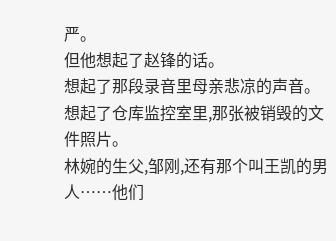严。
但他想起了赵锋的话。
想起了那段录音里母亲悲凉的声音。
想起了仓库监控室里,那张被销毁的文件照片。
林婉的生父,邹刚,还有那个叫王凯的男人……他们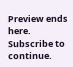Preview ends here. Subscribe to continue.